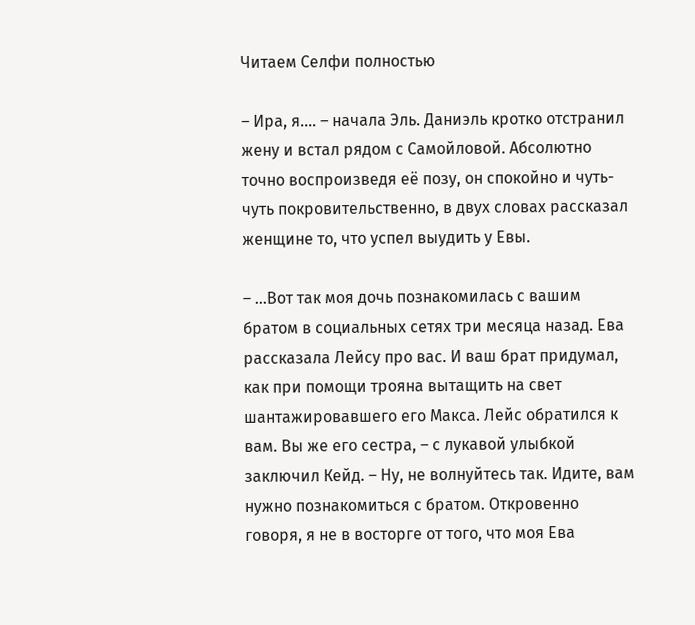Читаем Селфи полностью

– Ира, я.… – начала Эль. Даниэль кротко отстранил жену и встал рядом с Самойловой. Абсолютно точно воспроизведя её позу, он спокойно и чуть-чуть покровительственно, в двух словах рассказал женщине то, что успел выудить у Евы.

– ...Вот так моя дочь познакомилась с вашим братом в социальных сетях три месяца назад. Ева рассказала Лейсу про вас. И ваш брат придумал, как при помощи трояна вытащить на свет шантажировавшего его Макса. Лейс обратился к вам. Вы же его сестра, – с лукавой улыбкой заключил Кейд. – Ну, не волнуйтесь так. Идите, вам нужно познакомиться с братом. Откровенно говоря, я не в восторге от того, что моя Ева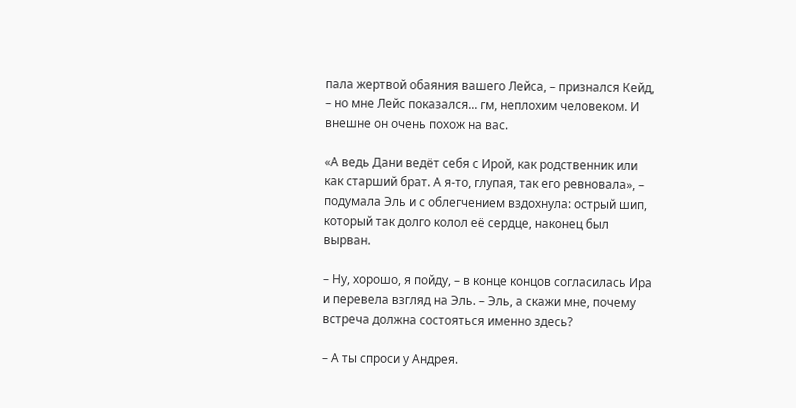пала жертвой обаяния вашего Лейса, – признался Кейд, – но мне Лейс показался... гм, неплохим человеком. И внешне он очень похож на вас.

«А ведь Дани ведёт себя с Ирой, как родственник или как старший брат. А я-то, глупая, так его ревновала», – подумала Эль и с облегчением вздохнула: острый шип, который так долго колол её сердце, наконец был вырван.

– Ну, хорошо, я пойду, – в конце концов согласилась Ира и перевела взгляд на Эль. – Эль, а скажи мне, почему встреча должна состояться именно здесь?

– А ты спроси у Андрея.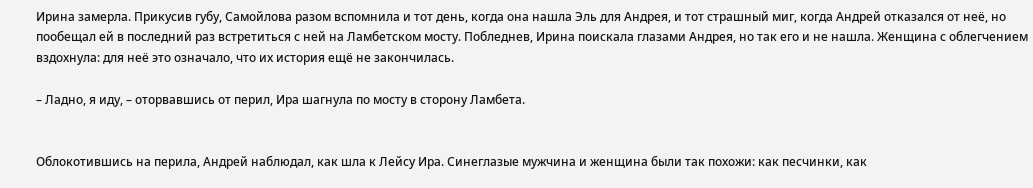Ирина замерла. Прикусив губу, Самойлова разом вспомнила и тот день, когда она нашла Эль для Андрея, и тот страшный миг, когда Андрей отказался от неё, но пообещал ей в последний раз встретиться с ней на Ламбетском мосту. Побледнев, Ирина поискала глазами Андрея, но так его и не нашла. Женщина с облегчением вздохнула: для неё это означало, что их история ещё не закончилась.

– Ладно, я иду, – оторвавшись от перил, Ира шагнула по мосту в сторону Ламбета.


Облокотившись на перила, Андрей наблюдал, как шла к Лейсу Ира. Синеглазые мужчина и женщина были так похожи: как песчинки, как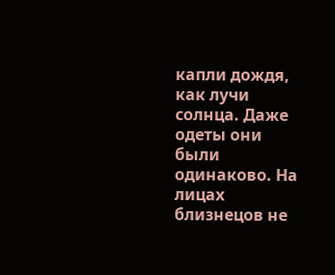капли дождя, как лучи солнца. Даже одеты они были одинаково. На лицах близнецов не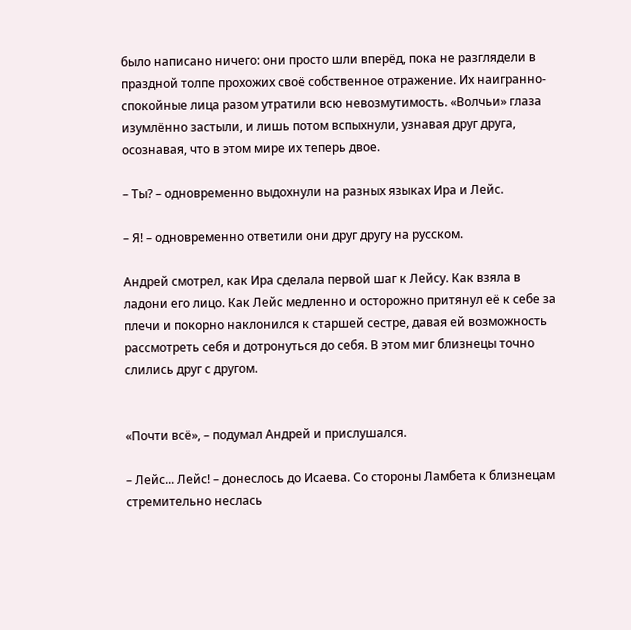было написано ничего: они просто шли вперёд, пока не разглядели в праздной толпе прохожих своё собственное отражение. Их наигранно-спокойные лица разом утратили всю невозмутимость. «Волчьи» глаза изумлённо застыли, и лишь потом вспыхнули, узнавая друг друга, осознавая, что в этом мире их теперь двое.

– Ты? – одновременно выдохнули на разных языках Ира и Лейс.

– Я! – одновременно ответили они друг другу на русском.

Андрей смотрел, как Ира сделала первой шаг к Лейсу. Как взяла в ладони его лицо. Как Лейс медленно и осторожно притянул её к себе за плечи и покорно наклонился к старшей сестре, давая ей возможность рассмотреть себя и дотронуться до себя. В этом миг близнецы точно слились друг с другом.


«Почти всё», – подумал Андрей и прислушался.

– Лейс... Лейс! – донеслось до Исаева. Со стороны Ламбета к близнецам стремительно неслась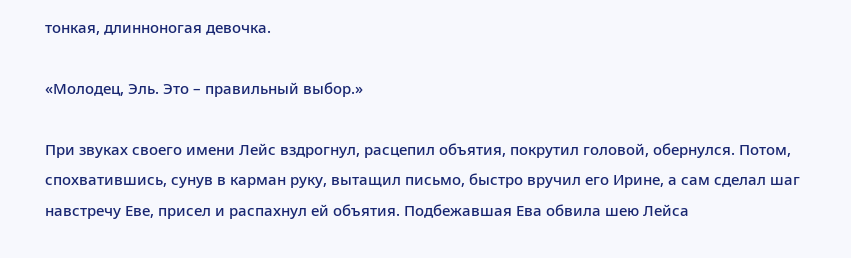тонкая, длинноногая девочка.

«Молодец, Эль. Это – правильный выбор.»

При звуках своего имени Лейс вздрогнул, расцепил объятия, покрутил головой, обернулся. Потом, спохватившись, сунув в карман руку, вытащил письмо, быстро вручил его Ирине, а сам сделал шаг навстречу Еве, присел и распахнул ей объятия. Подбежавшая Ева обвила шею Лейса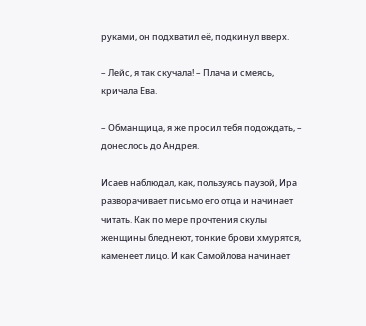руками, он подхватил её, подкинул вверх.

– Лейс, я так скучала! – Плача и смеясь, кричала Ева.

– Обманщица, я же просил тебя подождать, – донеслось до Андрея.

Исаев наблюдал, как, пользуясь паузой, Ира разворачивает письмо его отца и начинает читать. Как по мере прочтения скулы женщины бледнеют, тонкие брови хмурятся, каменеет лицо. И как Самойлова начинает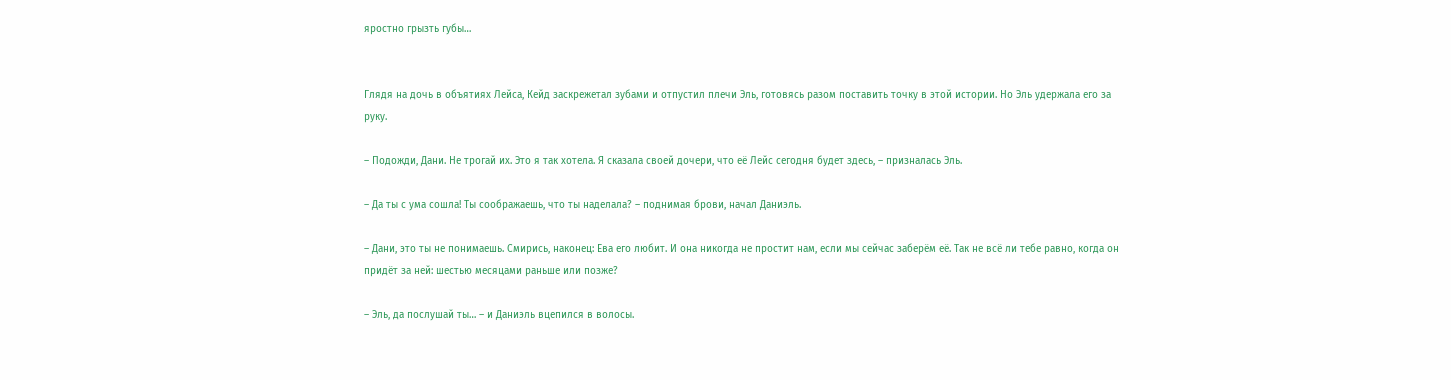яростно грызть губы…


Глядя на дочь в объятиях Лейса, Кейд заскрежетал зубами и отпустил плечи Эль, готовясь разом поставить точку в этой истории. Но Эль удержала его за руку.

– Подожди, Дани. Не трогай их. Это я так хотела. Я сказала своей дочери, что её Лейс сегодня будет здесь, – призналась Эль.

– Да ты с ума сошла! Ты соображаешь, что ты наделала? – поднимая брови, начал Даниэль.

– Дани, это ты не понимаешь. Смирись, наконец: Ева его любит. И она никогда не простит нам, если мы сейчас заберём её. Так не всё ли тебе равно, когда он придёт за ней: шестью месяцами раньше или позже?

– Эль, да послушай ты… – и Даниэль вцепился в волосы.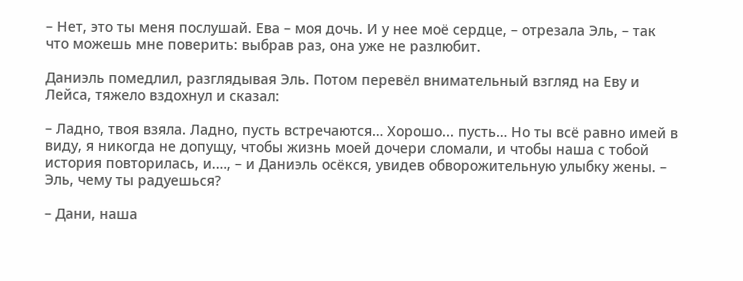– Нет, это ты меня послушай. Ева – моя дочь. И у нее моё сердце, – отрезала Эль, – так что можешь мне поверить: выбрав раз, она уже не разлюбит.

Даниэль помедлил, разглядывая Эль. Потом перевёл внимательный взгляд на Еву и Лейса, тяжело вздохнул и сказал:

– Ладно, твоя взяла. Ладно, пусть встречаются… Хорошо... пусть… Но ты всё равно имей в виду, я никогда не допущу, чтобы жизнь моей дочери сломали, и чтобы наша с тобой история повторилась, и.…, – и Даниэль осёкся, увидев обворожительную улыбку жены. – Эль, чему ты радуешься?

– Дани, наша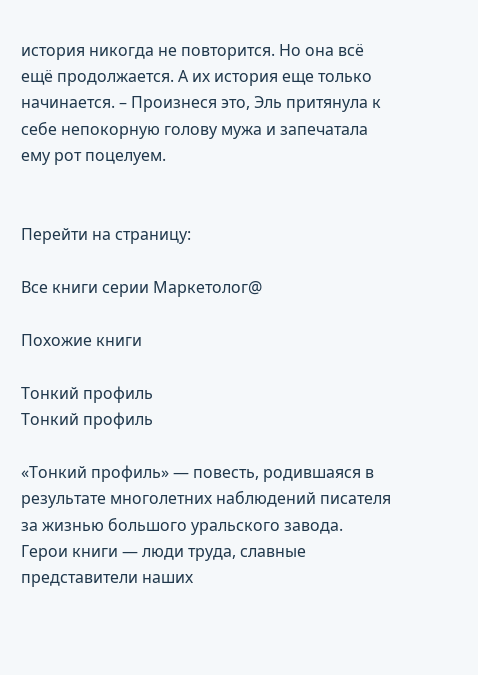история никогда не повторится. Но она всё ещё продолжается. А их история еще только начинается. – Произнеся это, Эль притянула к себе непокорную голову мужа и запечатала ему рот поцелуем.


Перейти на страницу:

Все книги серии Маркетолог@

Похожие книги

Тонкий профиль
Тонкий профиль

«Тонкий профиль» — повесть, родившаяся в результате многолетних наблюдений писателя за жизнью большого уральского завода. Герои книги — люди труда, славные представители наших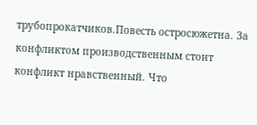трубопрокатчиков.Повесть остросюжетна. За конфликтом производственным стоит конфликт нравственный. Что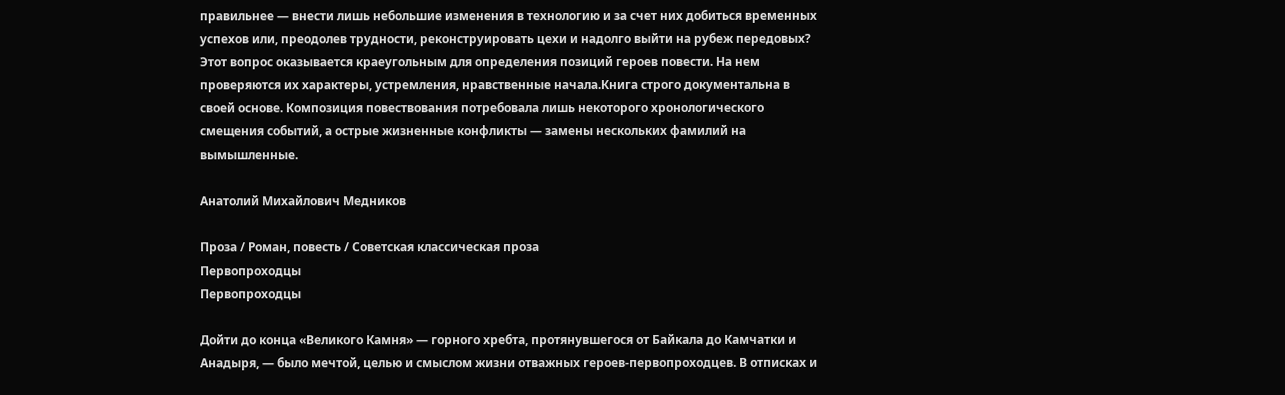правильнее — внести лишь небольшие изменения в технологию и за счет них добиться временных успехов или, преодолев трудности, реконструировать цехи и надолго выйти на рубеж передовых? Этот вопрос оказывается краеугольным для определения позиций героев повести. На нем проверяются их характеры, устремления, нравственные начала.Книга строго документальна в своей основе. Композиция повествования потребовала лишь некоторого хронологического смещения событий, а острые жизненные конфликты — замены нескольких фамилий на вымышленные.

Анатолий Михайлович Медников

Проза / Роман, повесть / Советская классическая проза
Первопроходцы
Первопроходцы

Дойти до конца «Великого Камня» — горного хребта, протянувшегося от Байкала до Камчатки и Анадыря, — было мечтой, целью и смыслом жизни отважных героев-первопроходцев. В отписках и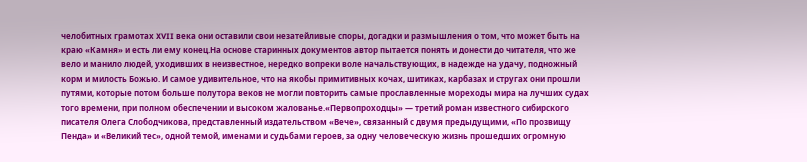челобитных грамотах XVII века они оставили свои незатейливые споры, догадки и размышления о том, что может быть на краю «Камня» и есть ли ему конец.На основе старинных документов автор пытается понять и донести до читателя, что же вело и манило людей, уходивших в неизвестное, нередко вопреки воле начальствующих, в надежде на удачу, подножный корм и милость Божью. И самое удивительное, что на якобы примитивных кочах, шитиках, карбазах и стругах они прошли путями, которые потом больше полутора веков не могли повторить самые прославленные мореходы мира на лучших судах того времени, при полном обеспечении и высоком жалованье.«Первопроходцы» — третий роман известного сибирского писателя Олега Слободчикова, представленный издательством «Вече», связанный с двумя предыдущими, «По прозвищу Пенда» и «Великий тес», одной темой, именами и судьбами героев, за одну человеческую жизнь прошедших огромную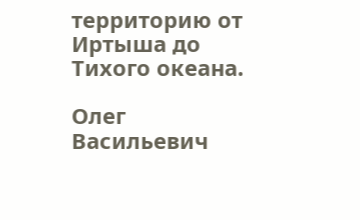территорию от Иртыша до Тихого океана.

Олег Васильевич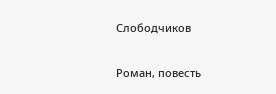Слободчиков

Роман, повесть